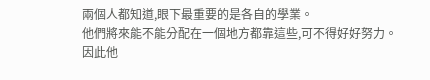兩個人都知道,眼下最重要的是各自的學業。
他們將來能不能分配在一個地方都靠這些,可不得好好努力。
因此他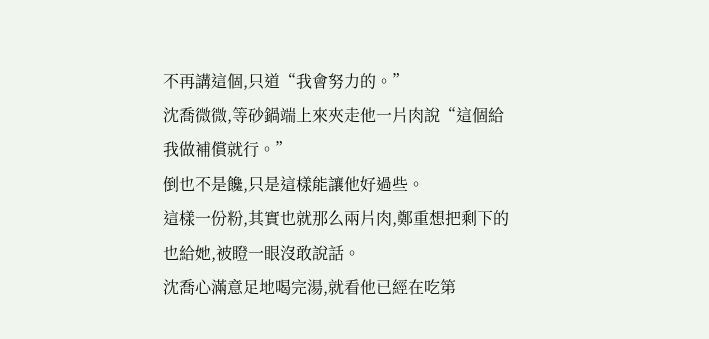不再講這個,只道“我會努力的。”
沈喬微微,等砂鍋端上來夾走他一片肉說“這個給我做補償就行。”
倒也不是饞,只是這樣能讓他好過些。
這樣一份粉,其實也就那么兩片肉,鄭重想把剩下的也給她,被瞪一眼沒敢說話。
沈喬心滿意足地喝完湯,就看他已經在吃第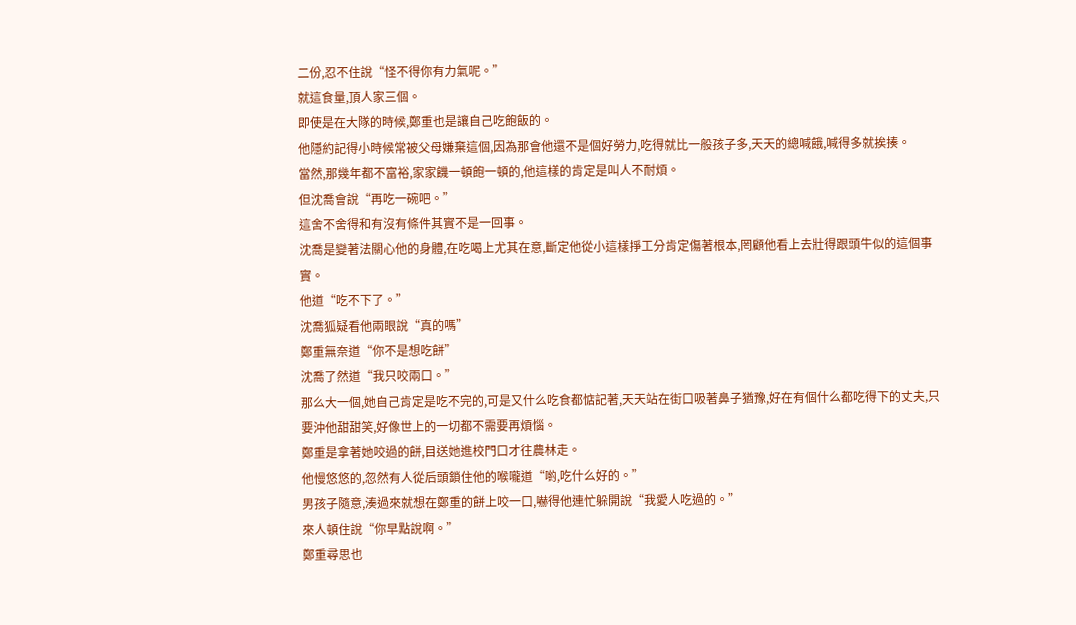二份,忍不住說“怪不得你有力氣呢。”
就這食量,頂人家三個。
即使是在大隊的時候,鄭重也是讓自己吃飽飯的。
他隱約記得小時候常被父母嫌棄這個,因為那會他還不是個好勞力,吃得就比一般孩子多,天天的總喊餓,喊得多就挨揍。
當然,那幾年都不富裕,家家饑一頓飽一頓的,他這樣的肯定是叫人不耐煩。
但沈喬會說“再吃一碗吧。”
這舍不舍得和有沒有條件其實不是一回事。
沈喬是變著法關心他的身體,在吃喝上尤其在意,斷定他從小這樣掙工分肯定傷著根本,罔顧他看上去壯得跟頭牛似的這個事實。
他道“吃不下了。”
沈喬狐疑看他兩眼說“真的嗎”
鄭重無奈道“你不是想吃餅”
沈喬了然道“我只咬兩口。”
那么大一個,她自己肯定是吃不完的,可是又什么吃食都惦記著,天天站在街口吸著鼻子猶豫,好在有個什么都吃得下的丈夫,只要沖他甜甜笑,好像世上的一切都不需要再煩惱。
鄭重是拿著她咬過的餅,目送她進校門口才往農林走。
他慢悠悠的,忽然有人從后頭鎖住他的喉嚨道“喲,吃什么好的。”
男孩子隨意,湊過來就想在鄭重的餅上咬一口,嚇得他連忙躲開說“我愛人吃過的。”
來人頓住說“你早點說啊。”
鄭重尋思也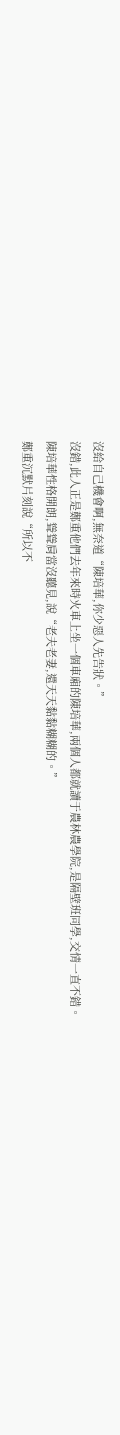沒給自己機會啊,無奈道“陳培華,你少惡人先告狀。”
沒錯,此人正是鄭重他們去年來時火車上坐一個車廂的陳培華,兩個人都就讀于農林農學院,是隔壁班同學,交情一直不錯。
陳培華性格開朗,聳聳肩當沒聽見,說“老夫老妻,還天天黏黏糊糊的。”
鄭重沉默片刻說“所以不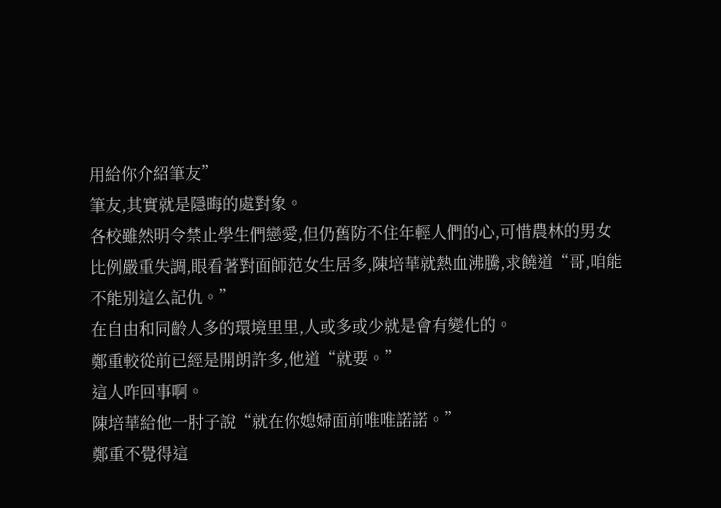用給你介紹筆友”
筆友,其實就是隱晦的處對象。
各校雖然明令禁止學生們戀愛,但仍舊防不住年輕人們的心,可惜農林的男女比例嚴重失調,眼看著對面師范女生居多,陳培華就熱血沸騰,求饒道“哥,咱能不能別這么記仇。”
在自由和同齡人多的環境里里,人或多或少就是會有變化的。
鄭重較從前已經是開朗許多,他道“就要。”
這人咋回事啊。
陳培華給他一肘子說“就在你媳婦面前唯唯諾諾。”
鄭重不覺得這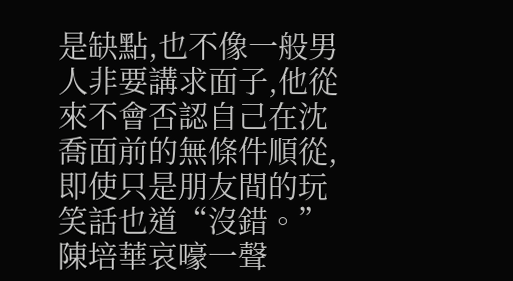是缺點,也不像一般男人非要講求面子,他從來不會否認自己在沈喬面前的無條件順從,即使只是朋友間的玩笑話也道“沒錯。”
陳培華哀嚎一聲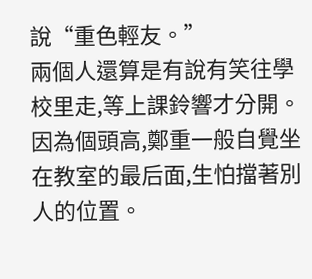說“重色輕友。”
兩個人還算是有說有笑往學校里走,等上課鈴響才分開。
因為個頭高,鄭重一般自覺坐在教室的最后面,生怕擋著別人的位置。